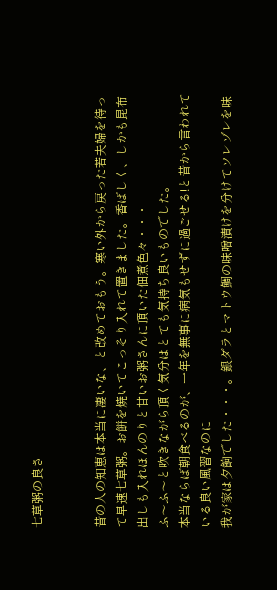七草粥の良さ


昔の人の知恵は本当に凄いな、と改めておもう。寒い外から戻った若夫婦を待って早速七草粥。お餅を焼いてこっそり入れて置きました。香ばしく、しかも昆布出しも入れほんのりと甘いお粥さんに頂いた佃煮色々・・・
ふ〜ふ〜と吹きながら頂く気分はとても気持ち良いものでした。
本当ならば朝食べるのが、一年を無事に病気もせずに過ごせる!と昔から言われている良い風習なのに
我が家は夕餉でした・・・。銀ダラとマトウ鯛の味噌漬けを分けてソレゾレを味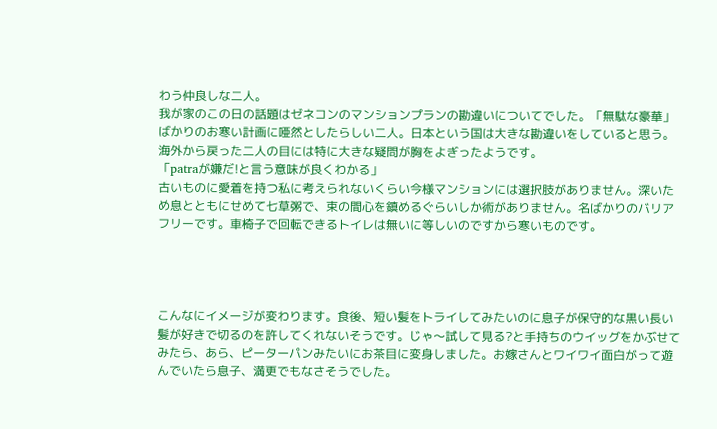わう仲良しな二人。
我が家のこの日の話題はゼネコンのマンションプランの勘違いについてでした。「無駄な豪華」ばかりのお寒い計画に唖然としたらしい二人。日本という国は大きな勘違いをしていると思う。海外から戻った二人の目には特に大きな疑問が胸をよぎったようです。
「patraが嫌だ!と言う意味が良くわかる」
古いものに愛着を持つ私に考えられないくらい今様マンションには選択肢がありません。深いため息とともにせめて七草粥で、束の間心を鎮めるぐらいしか術がありません。名ばかりのバリアフリーです。車椅子で回転できるトイレは無いに等しいのですから寒いものです。




こんなにイメージが変わります。食後、短い髪をトライしてみたいのに息子が保守的な黒い長い髪が好きで切るのを許してくれないそうです。じゃ〜試して見る?と手持ちのウイッグをかぶせてみたら、あら、ピーターパンみたいにお茶目に変身しました。お嫁さんとワイワイ面白がって遊んでいたら息子、満更でもなさそうでした。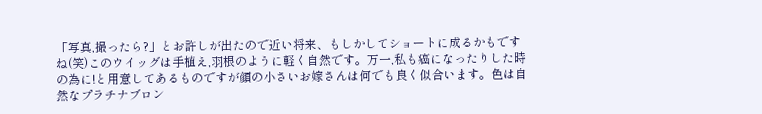「写真,撮ったら?」とお許しが出たので近い将来、もしかしてショートに成るかもですね(笑)このウイッグは手植え,羽根のように軽く自然です。万一,私も癌になったりした時の為に!と用意してあるものですが顔の小さいお嫁さんは何でも良く似合います。色は自然なプラチナブロン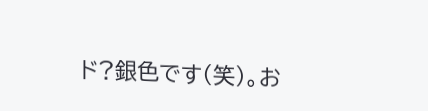ド?銀色です(笑)。お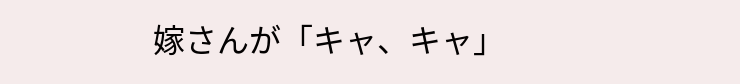嫁さんが「キャ、キャ」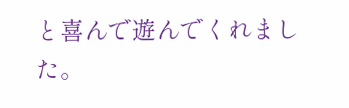と喜んで遊んでくれました。